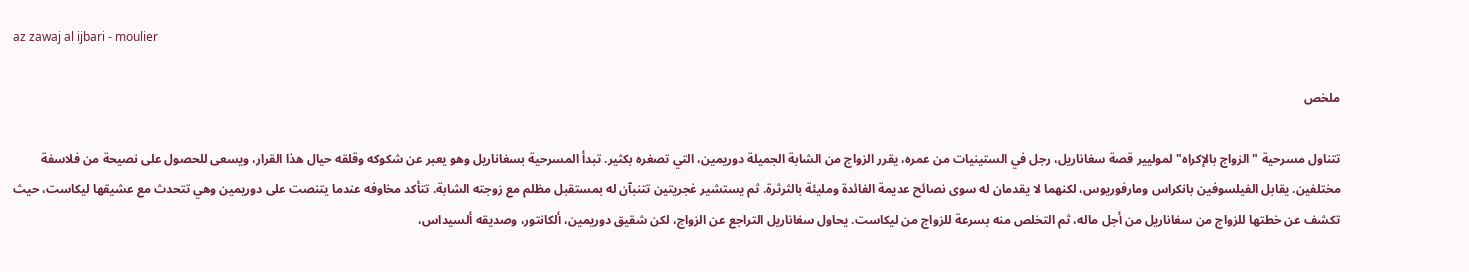az zawaj al ijbari - moulier

ملخص

تتناول مسرحية "الزواج بالإكراه" لموليير قصة سغاناريل، رجل في الستينيات من عمره، يقرر الزواج من الشابة الجميلة دوريمين، التي تصغره بكثير. تبدأ المسرحية بسغاناريل وهو يعبر عن شكوكه وقلقه حيال هذا القرار، ويسعى للحصول على نصيحة من فلاسفة مختلفين. يقابل الفيلسوفين بانكراس ومارفوريوس، لكنهما لا يقدمان له سوى نصائح عديمة الفائدة ومليئة بالثرثرة. ثم يستشير غجريتين تتنبآن له بمستقبل مظلم مع زوجته الشابة. تتأكد مخاوفه عندما يتنصت على دوريمين وهي تتحدث مع عشيقها ليكاست، حيث تكشف عن خطتها للزواج من سغاناريل من أجل ماله، ثم التخلص منه بسرعة للزواج من ليكاست. يحاول سغاناريل التراجع عن الزواج، لكن شقيق دوريمين، ألكانتور، وصديقه ألسيداس،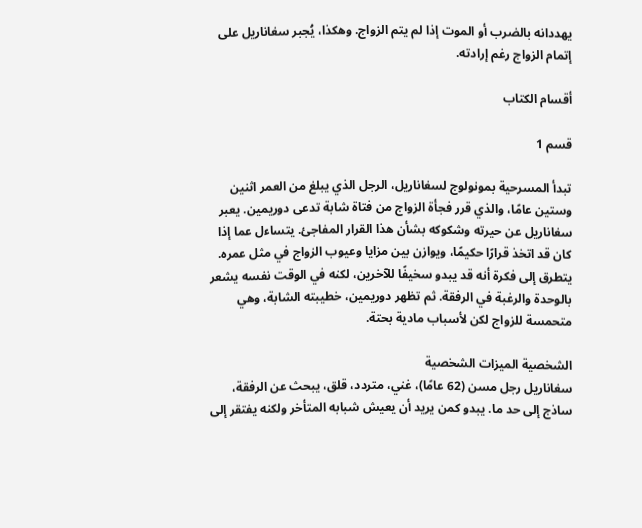يهددانه بالضرب أو الموت إذا لم يتم الزواج. وهكذا، يُجبر سغاناريل على إتمام الزواج رغم إرادته.

أقسام الكتاب

قسم 1

تبدأ المسرحية بمونولوج لسغاناريل، الرجل الذي يبلغ من العمر اثنين وستين عامًا، والذي قرر فجأة الزواج من فتاة شابة تدعى دوريمين. يعبر سغاناريل عن حيرته وشكوكه بشأن هذا القرار المفاجئ. يتساءل عما إذا كان قد اتخذ قرارًا حكيمًا، ويوازن بين مزايا وعيوب الزواج في مثل عمره. يتطرق إلى فكرة أنه قد يبدو سخيفًا للآخرين، لكنه في الوقت نفسه يشعر بالوحدة والرغبة في الرفقة. ثم تظهر دوريمين، خطيبته الشابة، وهي متحمسة للزواج لكن لأسباب مادية بحتة.

الشخصية الميزات الشخصية
سغاناريل رجل مسن (62 عامًا)، غني، متردد، قلق، يبحث عن الرفقة، ساذج إلى حد ما. يبدو كمن يريد أن يعيش شبابه المتأخر ولكنه يفتقر إلى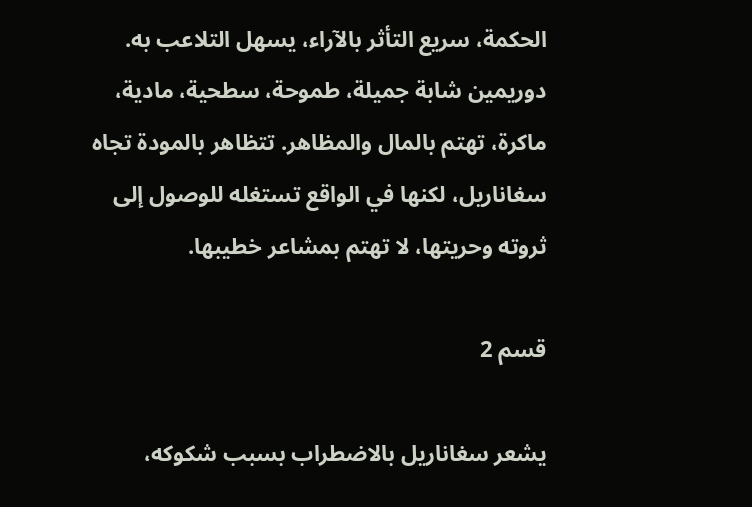الحكمة، سريع التأثر بالآراء، يسهل التلاعب به.
دوريمين شابة جميلة، طموحة، سطحية، مادية، ماكرة، تهتم بالمال والمظاهر. تتظاهر بالمودة تجاه سغاناريل، لكنها في الواقع تستغله للوصول إلى ثروته وحريتها، لا تهتم بمشاعر خطيبها.

قسم 2

يشعر سغاناريل بالاضطراب بسبب شكوكه،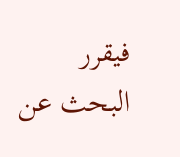فيقرر البحث عن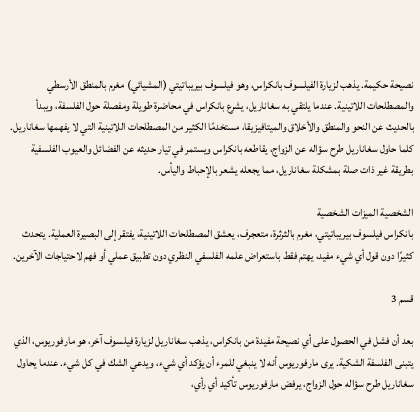نصيحة حكيمة. يذهب لزيارة الفيلسوف بانكراس، وهو فيلسوف بيريباتيتي (المشيائي) مغرم بالمنطق الأرسطي والمصطلحات اللاتينية. عندما يلتقي به سغاناريل، يشرع بانكراس في محاضرة طويلة ومفصلة حول الفلسفة، ويبدأ بالحديث عن النحو والمنطق والأخلاق والميتافيزيقا، مستخدمًا الكثير من المصطلحات اللاتينية التي لا يفهمها سغاناريل. كلما حاول سغاناريل طرح سؤاله عن الزواج، يقاطعه بانكراس ويستمر في تيار حديثه عن الفضائل والعيوب الفلسفية بطريقة غير ذات صلة بمشكلة سغاناريل، مما يجعله يشعر بالإحباط واليأس.

الشخصية الميزات الشخصية
بانكراس فيلسوف بيريباتيتي، مغرم بالثرثرة، متعجرف، يعشق المصطلحات اللاتينية، يفتقر إلى البصيرة العملية. يتحدث كثيرًا دون قول أي شيء مفيد، يهتم فقط باستعراض علمه الفلسفي النظري دون تطبيق عملي أو فهم لاحتياجات الآخرين.

قسم 3

بعد أن فشل في الحصول على أي نصيحة مفيدة من بانكراس، يذهب سغاناريل لزيارة فيلسوف آخر، هو مارفوريوس، الذي يتبنى الفلسفة الشكية. يرى مارفوريوس أنه لا ينبغي للمرء أن يؤكد أي شيء، ويدعي الشك في كل شيء. عندما يحاول سغاناريل طرح سؤاله حول الزواج، يرفض مارفوريوس تأكيد أي رأي،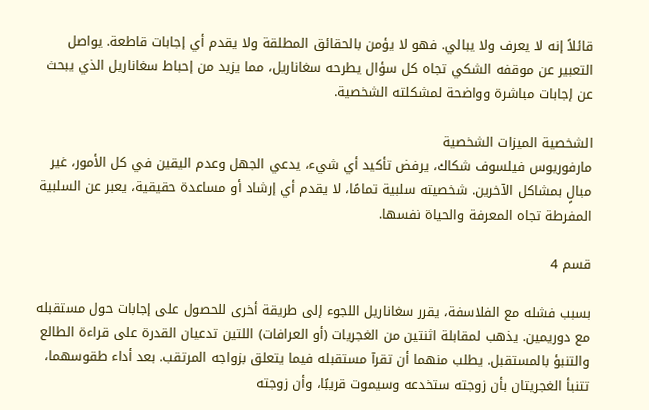قائلاً إنه لا يعرف ولا يبالي. فهو لا يؤمن بالحقائق المطلقة ولا يقدم أي إجابات قاطعة. يواصل التعبير عن موقفه الشكي تجاه كل سؤال يطرحه سغاناريل، مما يزيد من إحباط سغاناريل الذي يبحث عن إجابات مباشرة وواضحة لمشكلته الشخصية.

الشخصية الميزات الشخصية
مارفوريوس فيلسوف شكاك، يرفض تأكيد أي شيء، يدعي الجهل وعدم اليقين في كل الأمور، غير مبالٍ بمشاكل الآخرين. شخصيته سلبية تمامًا، لا يقدم أي إرشاد أو مساعدة حقيقية، يعبر عن السلبية المفرطة تجاه المعرفة والحياة نفسها.

قسم 4

بسبب فشله مع الفلاسفة، يقرر سغاناريل اللجوء إلى طريقة أخرى للحصول على إجابات حول مستقبله مع دوريمين. يذهب لمقابلة اثنتين من الغجريات (أو العرافات) اللتين تدعيان القدرة على قراءة الطالع والتنبؤ بالمستقبل. يطلب منهما أن تقرآ مستقبله فيما يتعلق بزواجه المرتقب. بعد أداء طقوسهما، تتنبأ الغجريتان بأن زوجته ستخدعه وسيموت قريبًا، وأن زوجته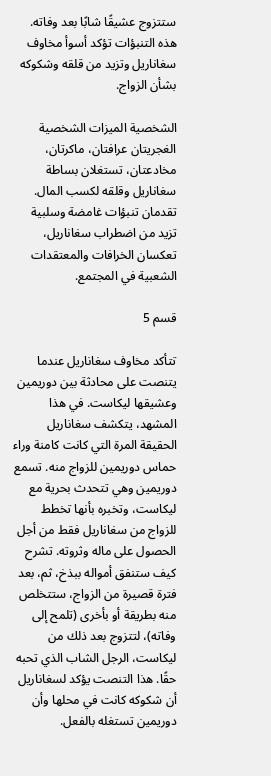ستتزوج عشيقًا شابًا بعد وفاته. هذه التنبؤات تؤكد أسوأ مخاوف سغاناريل وتزيد من قلقه وشكوكه بشأن الزواج.

الشخصية الميزات الشخصية
الغجريتان عرافتان، ماكرتان، مخادعتان، تستغلان بساطة سغاناريل وقلقه لكسب المال. تقدمان تنبؤات غامضة وسلبية تزيد من اضطراب سغاناريل، تعكسان الخرافات والمعتقدات الشعبية في المجتمع.

قسم 5

تتأكد مخاوف سغاناريل عندما يتنصت على محادثة بين دوريمين وعشيقها ليكاست. في هذا المشهد، يتكشف سغاناريل الحقيقة المرة التي كانت كامنة وراء حماس دوريمين للزواج منه. تسمع دوريمين وهي تتحدث بحرية مع ليكاست، وتخبره بأنها تخطط للزواج من سغاناريل فقط من أجل الحصول على ماله وثروته. تشرح كيف ستنفق أمواله ببذخ، ثم، بعد فترة قصيرة من الزواج، ستتخلص منه بطريقة أو بأخرى (تلمح إلى وفاته)، لتتزوج بعد ذلك من ليكاست، الرجل الشاب الذي تحبه حقًا. هذا التنصت يؤكد لسغاناريل أن شكوكه كانت في محلها وأن دوريمين تستغله بالفعل.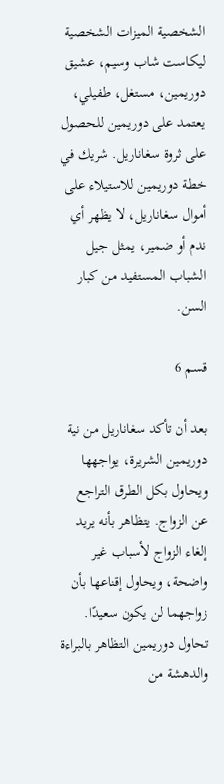الشخصية الميزات الشخصية
ليكاست شاب وسيم، عشيق دوريمين، مستغل، طفيلي، يعتمد على دوريمين للحصول على ثروة سغاناريل. شريك في خطة دوريمين للاستيلاء على أموال سغاناريل، لا يظهر أي ندم أو ضمير، يمثل جيل الشباب المستفيد من كبار السن.

قسم 6

بعد أن تأكد سغاناريل من نية دوريمين الشريرة، يواجهها ويحاول بكل الطرق التراجع عن الزواج. يتظاهر بأنه يريد إلغاء الزواج لأسباب غير واضحة، ويحاول إقناعها بأن زواجهما لن يكون سعيدًا. تحاول دوريمين التظاهر بالبراءة والدهشة من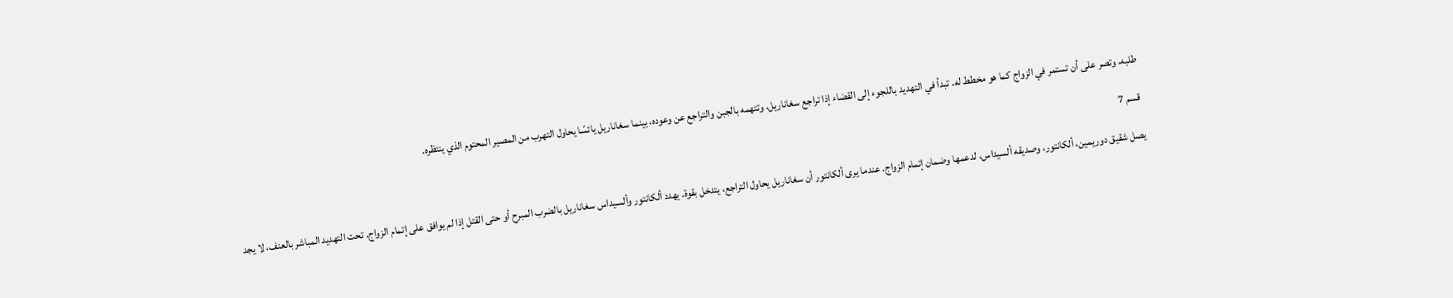طلبه، وتصر على أن تستمر في الزواج كما هو مخطط له. تبدأ في التهديد باللجوء إلى القضاء إذا تراجع سغاناريل، وتتهمه بالجبن والتراجع عن وعوده، بينما سغاناريل يائسًا يحاول التهرب من المصير المحتوم الذي ينتظره.

قسم 7

يصل شقيق دوريمين، ألكانتور، وصديقه ألسيداس، لدعمها وضمان إتمام الزواج. عندما يرى ألكانتور أن سغاناريل يحاول التراجع، يتدخل بقوة. يهدد ألكانتور وألسيداس سغاناريل بالضرب المبرح أو حتى القتل إذا لم يوافق على إتمام الزواج. تحت التهديد المباشر بالعنف، لا يجد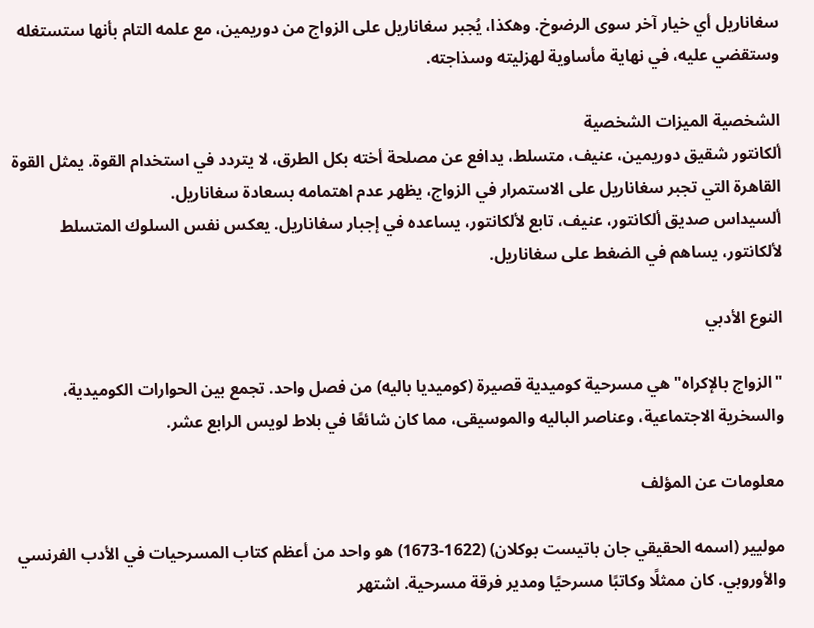سغاناريل أي خيار آخر سوى الرضوخ. وهكذا، يُجبر سغاناريل على الزواج من دوريمين، مع علمه التام بأنها ستستغله وستقضي عليه، في نهاية مأساوية لهزليته وسذاجته.

الشخصية الميزات الشخصية
ألكانتور شقيق دوريمين، عنيف، متسلط، يدافع عن مصلحة أخته بكل الطرق، لا يتردد في استخدام القوة. يمثل القوة القاهرة التي تجبر سغاناريل على الاستمرار في الزواج، يظهر عدم اهتمامه بسعادة سغاناريل.
ألسيداس صديق ألكانتور، عنيف، تابع لألكانتور، يساعده في إجبار سغاناريل. يعكس نفس السلوك المتسلط لألكانتور، يساهم في الضغط على سغاناريل.

النوع الأدبي

"الزواج بالإكراه" هي مسرحية كوميدية قصيرة (كوميديا باليه) من فصل واحد. تجمع بين الحوارات الكوميدية، والسخرية الاجتماعية، وعناصر الباليه والموسيقى، مما كان شائعًا في بلاط لويس الرابع عشر.

معلومات عن المؤلف

موليير (اسمه الحقيقي جان باتيست بوكلان) (1622-1673) هو واحد من أعظم كتاب المسرحيات في الأدب الفرنسي والأوروبي. كان ممثلًا وكاتبًا مسرحيًا ومدير فرقة مسرحية. اشتهر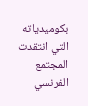بكوميدياته التي انتقدت المجتمع الفرنسي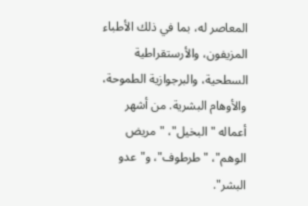المعاصر له، بما في ذلك الأطباء المزيفون، والأرستقراطية السطحية، والبرجوازية الطموحة، والأوهام البشرية. من أشهر أعماله "البخيل"، "مريض الوهم"، "طرطوف"، و"عدو البشر".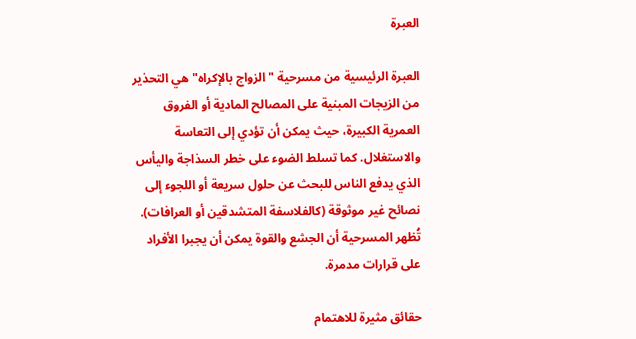العبرة

العبرة الرئيسية من مسرحية "الزواج بالإكراه" هي التحذير من الزيجات المبنية على المصالح المادية أو الفروق العمرية الكبيرة، حيث يمكن أن تؤدي إلى التعاسة والاستغلال. كما تسلط الضوء على خطر السذاجة واليأس الذي يدفع الناس للبحث عن حلول سريعة أو اللجوء إلى نصائح غير موثوقة (كالفلاسفة المتشدقين أو العرافات). تُظهر المسرحية أن الجشع والقوة يمكن أن يجبرا الأفراد على قرارات مدمرة.

حقائق مثيرة للاهتمام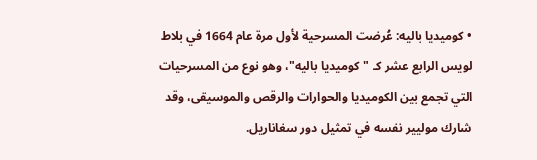• كوميديا باليه: عُرضت المسرحية لأول مرة عام 1664 في بلاط لويس الرابع عشر كـ "كوميديا باليه"، وهو نوع من المسرحيات التي تجمع بين الكوميديا والحوارات والرقص والموسيقى، وقد شارك موليير نفسه في تمثيل دور سغاناريل.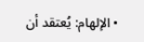• الإلهام: يُعتقد أن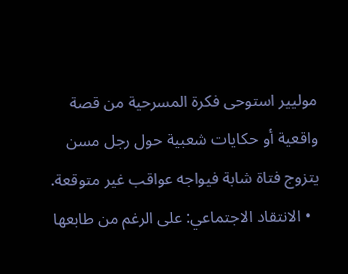موليير استوحى فكرة المسرحية من قصة واقعية أو حكايات شعبية حول رجل مسن يتزوج فتاة شابة فيواجه عواقب غير متوقعة.
  • الانتقاد الاجتماعي: على الرغم من طابعها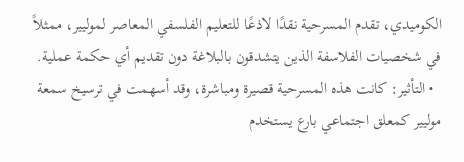الكوميدي، تقدم المسرحية نقدًا لاذعًا للتعليم الفلسفي المعاصر لموليير، ممثلاً في شخصيات الفلاسفة الذين يتشدقون بالبلاغة دون تقديم أي حكمة عملية.
  • التأثير: كانت هذه المسرحية قصيرة ومباشرة، وقد أسهمت في ترسيخ سمعة موليير كمعلق اجتماعي بارع يستخدم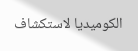الكوميديا لاستكشاف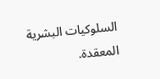السلوكيات البشرية المعقدة.